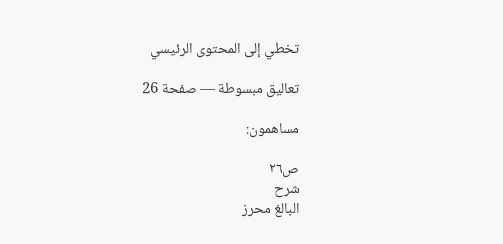تخطي إلى المحتوى الرئيسي

تعاليق مبسوطة — صفحة 26

مساهمون:

ص٢٦
شرح
البالغ محرز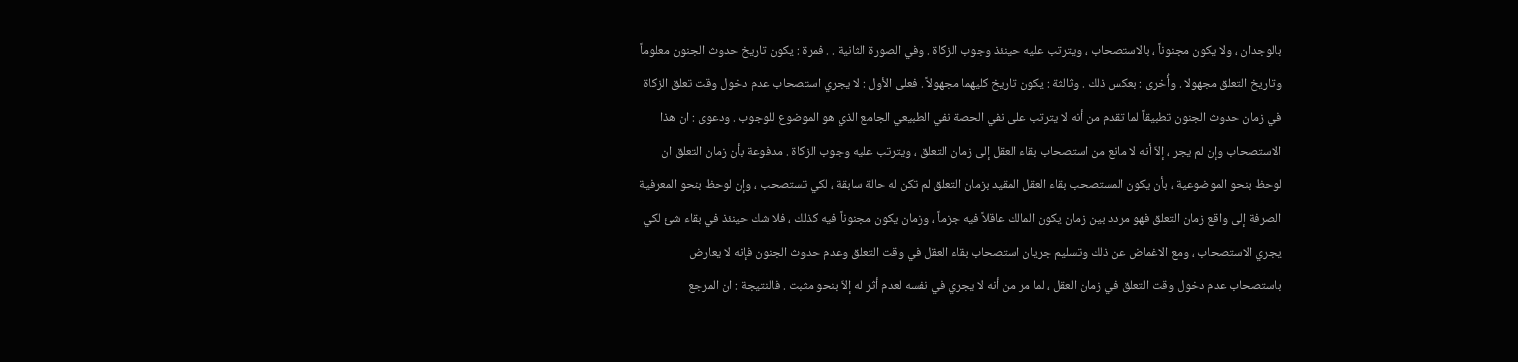بالوجدان ، ولا يكون مجنوناً ، بالاستصحاب ، ويترتب عليه حينئذ وجوب الزكاة . وفي الصورة الثانية . . فمرة : يكون تاريخ حدوث الجنون معلوماً وتاريخ التعلق مجهولا . وأُخرى : بعكس ذلك . وثالثة : يكون تاريخ كليهما مجهولاً . فعلى الأول : لا يجري استصحاب عدم دخول وقت تعلق الزكاة في زمان حدوث الجنون تطبيقاً لما تقدم من أنه لا يترتب على نفي الحصة نفي الطبيعي الجامع الذي هو الموضوع للوجوب . ودعوى : ان هذا الاستصحاب وإن لم يجر ، إلاّ أنه لا مانع من استصحاب بقاء العقل إلى زمان التعلق ، ويترتب عليه وجوب الزكاة . مدفوعة بأن زمان التعلق ان لوحظ بنحو الموضوعية ، بأن يكون المستصحب بقاء العقل المقيد بزمان التعلق لم تكن له حالة سابقة ، لكي تستصحب ، وإن لوحظ بنحو المعرفية الصرفة إلى واقع زمان التعلق فهو مردد بين زمان يكون المالك عاقلاً فيه جزماً ، وزمان يكون مجنوناً فيه كذلك ، فلا شك حينئذ في بقاء شئ لكي يجري الاستصحاب ، ومع الاغماض عن ذلك وتسليم جريان استصحاب بقاء العقل في وقت التعلق وعدم حدوث الجنون فإنه لا يعارض باستصحاب عدم دخول وقت التعلق في زمان العقل ، لما مر من أنه لا يجري في نفسه لعدم أثر له إلاّ بنحو مثبت . فالنتيجة : ان المرجع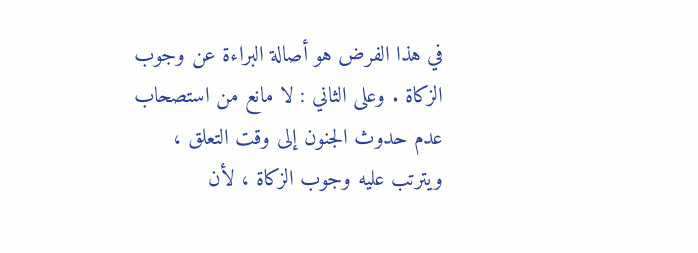في هذا الفرض هو أصالة البراءة عن وجوب الزكاة . وعلى الثاني : لا مانع من استصحاب عدم حدوث الجنون إلى وقت التعلق ، ويترتب عليه وجوب الزكاة ، لأن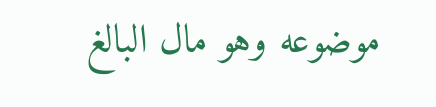موضوعه وهو مال البالغ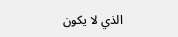الذي لا يكون